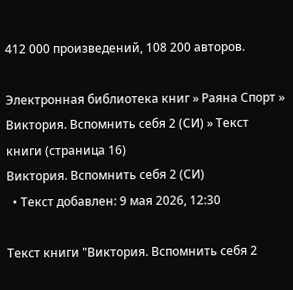412 000 произведений, 108 200 авторов.

Электронная библиотека книг » Раяна Спорт » Виктория. Вспомнить себя 2 (СИ) » Текст книги (страница 16)
Виктория. Вспомнить себя 2 (СИ)
  • Текст добавлен: 9 мая 2026, 12:30

Текст книги "Виктория. Вспомнить себя 2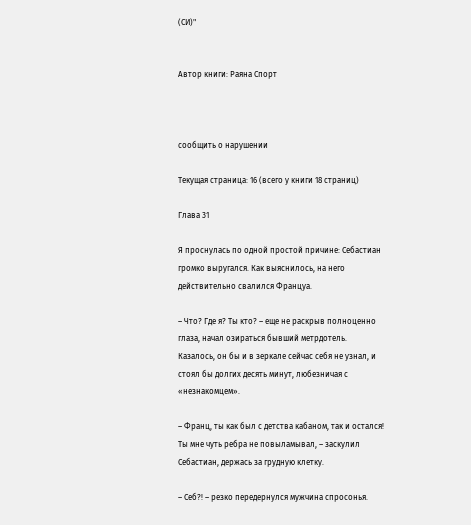(СИ)"


Автор книги: Раяна Спорт



сообщить о нарушении

Текущая страница: 16 (всего у книги 18 страниц)

Глава 31

Я проснулась по одной простой причине: Себастиан громко выругался. Как выяснилось, на него действительно свалился Француа.

– Что? Где я? Ты кто? – еще не раскрыв полноценно глаза, начал озираться бывший метрдотель. Казалось, он бы и в зеркале сейчас себя не узнал, и стоял бы долгих десять минут, любезничая с «незнакомцем».

– Франц, ты как был с детства кабаном, так и остался! Ты мне чуть ребра не повыламывал, – заскулил Себастиан, держась за грудную клетку.

– Себ?! – резко передернулся мужчина спросонья.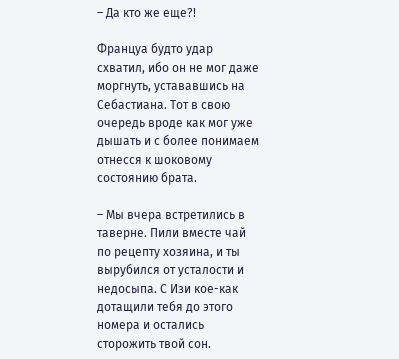– Да кто же еще?!

Француа будто удар схватил, ибо он не мог даже моргнуть, устававшись на Себастиана. Тот в свою очередь вроде как мог уже дышать и с более понимаем отнесся к шоковому состоянию брата.

– Мы вчера встретились в таверне. Пили вместе чай по рецепту хозяина, и ты вырубился от усталости и недосыпа. С Изи кое-как дотащили тебя до этого номера и остались сторожить твой сон.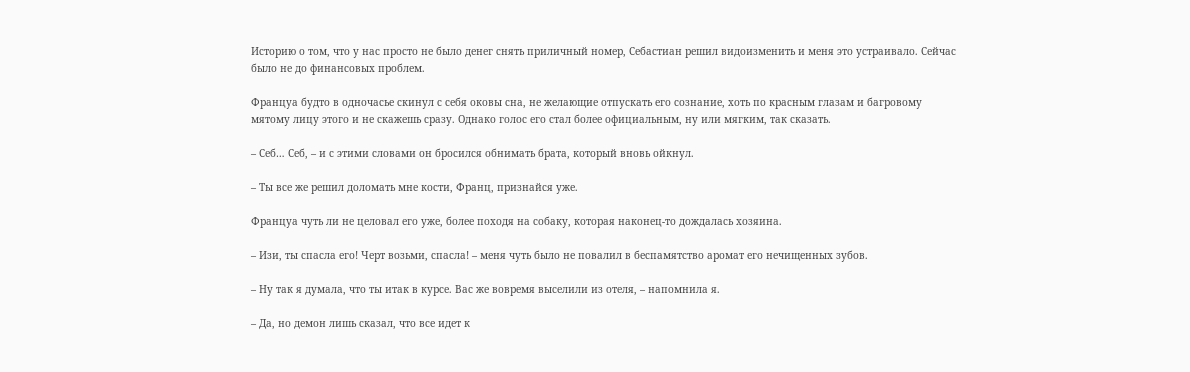Историю о том, что у нас просто не было денег снять приличный номер, Себастиан решил видоизменить и меня это устраивало. Сейчас было не до финансовых проблем.

Француа будто в одночасье скинул с себя оковы сна, не желающие отпускать его сознание, хоть по красным глазам и багровому мятому лицу этого и не скажешь сразу. Однако голос его стал более официальным, ну или мягким, так сказать.

– Себ… Себ, – и с этими словами он бросился обнимать брата, который вновь ойкнул.

– Ты все же решил доломать мне кости, Франц, признайся уже.

Француа чуть ли не целовал его уже, более походя на собаку, которая наконец-то дождалась хозяина.

– Изи, ты спасла его! Черт возьми, спасла! – меня чуть было не повалил в беспамятство аромат его нечищенных зубов.

– Ну так я думала, что ты итак в курсе. Вас же вовремя выселили из отеля, – напомнила я.

– Да, но демон лишь сказал, что все идет к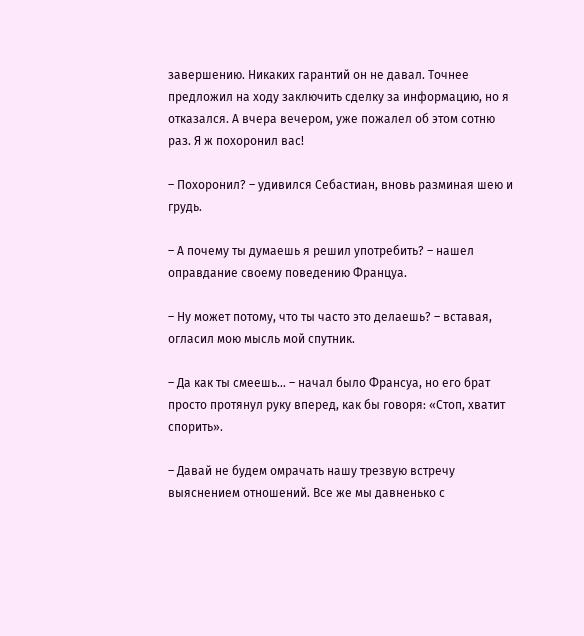завершению. Никаких гарантий он не давал. Точнее предложил на ходу заключить сделку за информацию, но я отказался. А вчера вечером, уже пожалел об этом сотню раз. Я ж похоронил вас!

– Похоронил? – удивился Себастиан, вновь разминая шею и грудь.

– А почему ты думаешь я решил употребить? – нашел оправдание своему поведению Француа.

– Ну может потому, что ты часто это делаешь? – вставая, огласил мою мысль мой спутник.

– Да как ты смеешь… – начал было Франсуа, но его брат просто протянул руку вперед, как бы говоря: «Стоп, хватит спорить».

– Давай не будем омрачать нашу трезвую встречу выяснением отношений. Все же мы давненько с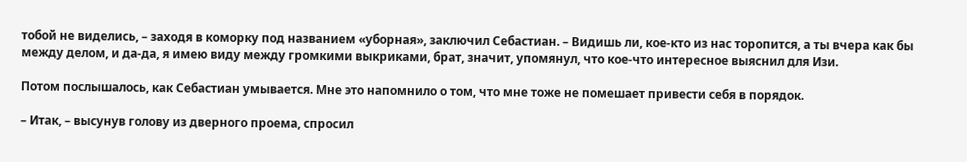тобой не виделись, – заходя в коморку под названием «уборная», заключил Себастиан. – Видишь ли, кое-кто из нас торопится, а ты вчера как бы между делом, и да-да, я имею виду между громкими выкриками, брат, значит, упомянул, что кое-что интересное выяснил для Изи.

Потом послышалось, как Себастиан умывается. Мне это напомнило о том, что мне тоже не помешает привести себя в порядок.

– Итак, – высунув голову из дверного проема, спросил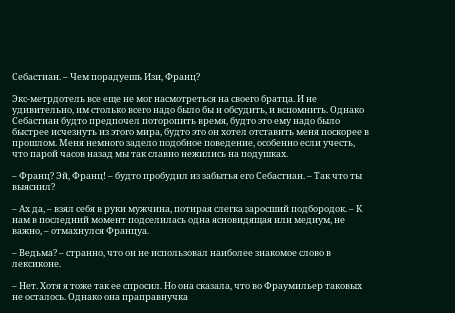Себастиан. – Чем порадуешь Изи, Франц?

Экс-метрдотель все еще не мог насмотреться на своего братца. И не удивительно, им столько всего надо было бы и обсудить, и вспомнить. Однако Себастиан будто предпочел поторопить время, будто это ему надо было быстрее исчезнуть из этого мира, будто это он хотел отставить меня поскорее в прошлом. Меня немного задело подобное поведение, особенно если учесть, что парой часов назад мы так славно нежились на подушках.

– Франц? Эй, Франц! – будто пробудил из забытья его Себастиан. – Так что ты выяснил?

– Ах да, – взял себя в руки мужчина, потирая слегка заросший подбородок. – К нам в последний момент подселилась одна ясновидящая или медиум, не важно, – отмахнулся Француа.

– Ведьма? – странно, что он не использовал наиболее знакомое слово в лексиконе.

– Нет. Хотя я тоже так ее спросил. Но она сказала, что во Фраумильер таковых не осталось. Однако она праправнучка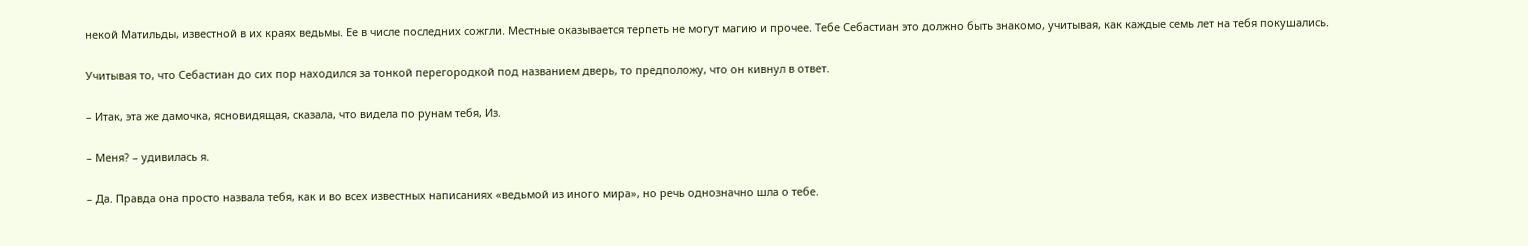некой Матильды, известной в их краях ведьмы. Ее в числе последних сожгли. Местные оказывается терпеть не могут магию и прочее. Тебе Себастиан это должно быть знакомо, учитывая, как каждые семь лет на тебя покушались.

Учитывая то, что Себастиан до сих пор находился за тонкой перегородкой под названием дверь, то предположу, что он кивнул в ответ.

– Итак, эта же дамочка, ясновидящая, сказала, что видела по рунам тебя, Из.

– Меня? – удивилась я.

– Да. Правда она просто назвала тебя, как и во всех известных написаниях «ведьмой из иного мира», но речь однозначно шла о тебе.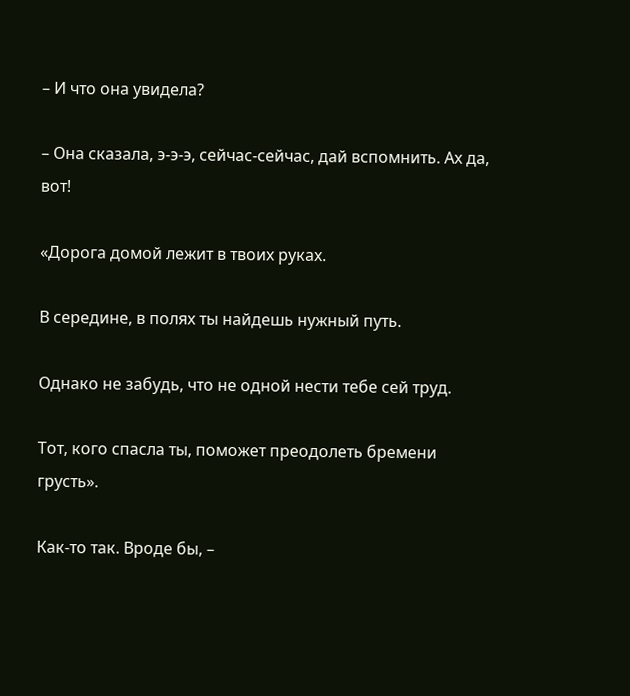– И что она увидела?

– Она сказала, э-э-э, сейчас-сейчас, дай вспомнить. Ах да, вот!

«Дорога домой лежит в твоих руках.

В середине, в полях ты найдешь нужный путь.

Однако не забудь, что не одной нести тебе сей труд.

Тот, кого спасла ты, поможет преодолеть бремени грусть».

Как-то так. Вроде бы, –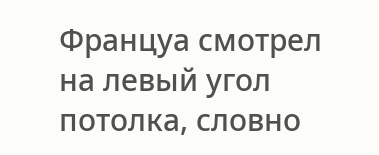Француа смотрел на левый угол потолка, словно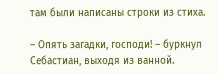там были написаны строки из стиха.

– Опять загадки, господи! – буркнул Себастиан, выходя из ванной.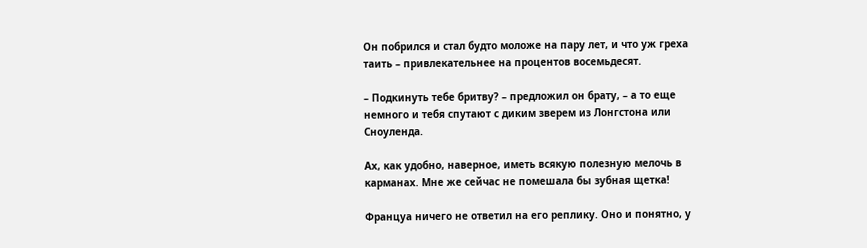Он побрился и стал будто моложе на пару лет, и что уж греха таить – привлекательнее на процентов восемьдесят.

– Подкинуть тебе бритву? – предложил он брату, – а то еще немного и тебя спутают с диким зверем из Лонгстона или Сноуленда.

Ах, как удобно, наверное, иметь всякую полезную мелочь в карманах. Мне же сейчас не помешала бы зубная щетка!

Француа ничего не ответил на его реплику. Оно и понятно, у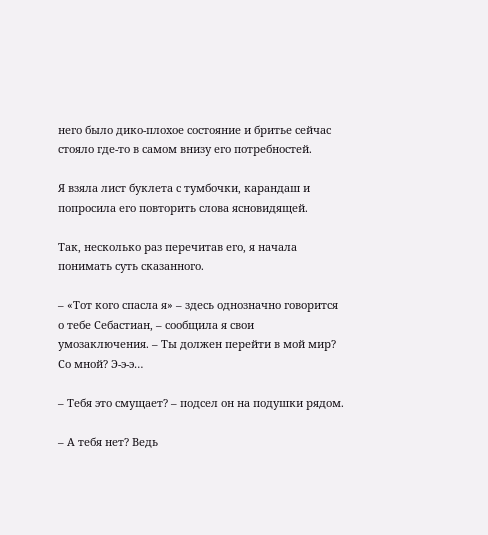него было дико-плохое состояние и бритье сейчас стояло где-то в самом внизу его потребностей.

Я взяла лист буклета с тумбочки, карандаш и попросила его повторить слова ясновидящей.

Так, несколько раз перечитав его, я начала понимать суть сказанного.

– «Тот кого спасла я» – здесь однозначно говорится о тебе Себастиан, – сообщила я свои умозаключения. – Ты должен перейти в мой мир? Со мной? Э-э-э…

– Тебя это смущает? – подсел он на подушки рядом.

– А тебя нет? Ведь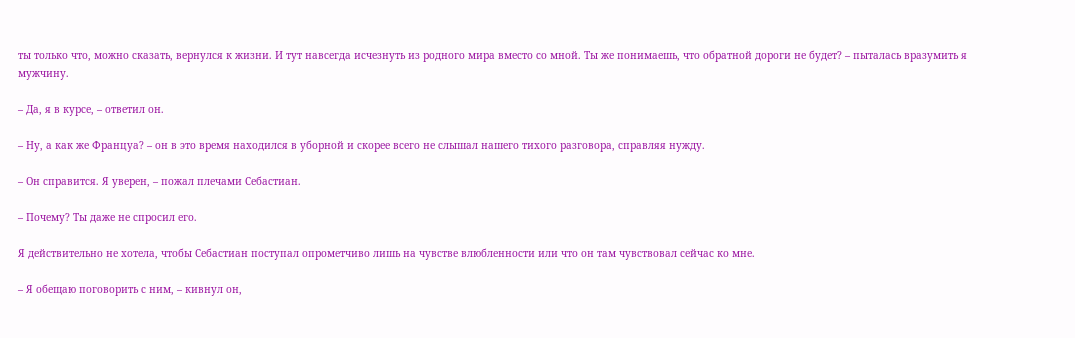ты только что, можно сказать, вернулся к жизни. И тут навсегда исчезнуть из родного мира вместо со мной. Ты же понимаешь, что обратной дороги не будет? – пыталась вразумить я мужчину.

– Да, я в курсе, – ответил он.

– Ну, а как же Француа? – он в это время находился в уборной и скорее всего не слышал нашего тихого разговора, справляя нужду.

– Он справится. Я уверен, – пожал плечами Себастиан.

– Почему? Ты даже не спросил его.

Я действительно не хотела, чтобы Себастиан поступал опрометчиво лишь на чувстве влюбленности или что он там чувствовал сейчас ко мне.

– Я обещаю поговорить с ним, – кивнул он,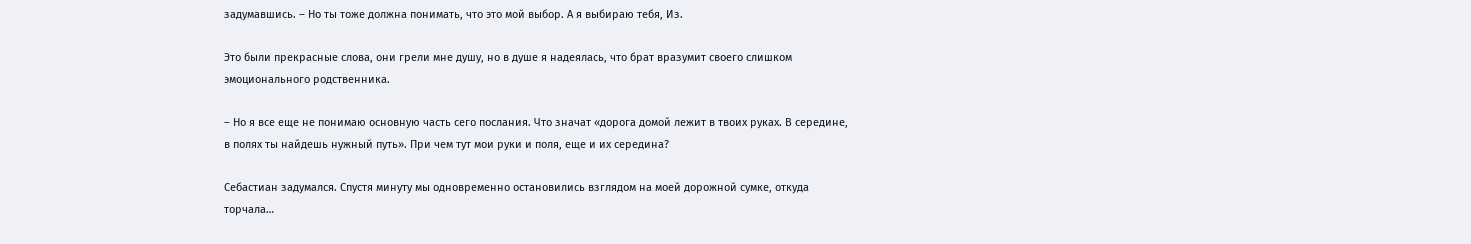задумавшись. – Но ты тоже должна понимать, что это мой выбор. А я выбираю тебя, Из.

Это были прекрасные слова, они грели мне душу, но в душе я надеялась, что брат вразумит своего слишком эмоционального родственника.

– Но я все еще не понимаю основную часть сего послания. Что значат «дорога домой лежит в твоих руках. В середине, в полях ты найдешь нужный путь». При чем тут мои руки и поля, еще и их середина?

Себастиан задумался. Спустя минуту мы одновременно остановились взглядом на моей дорожной сумке, откуда торчала…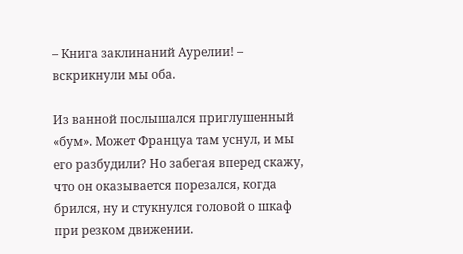– Книга заклинаний Аурелии! – вскрикнули мы оба.

Из ванной послышался приглушенный «бум». Может Француа там уснул, и мы его разбудили? Но забегая вперед скажу, что он оказывается порезался, когда брился, ну и стукнулся головой о шкаф при резком движении.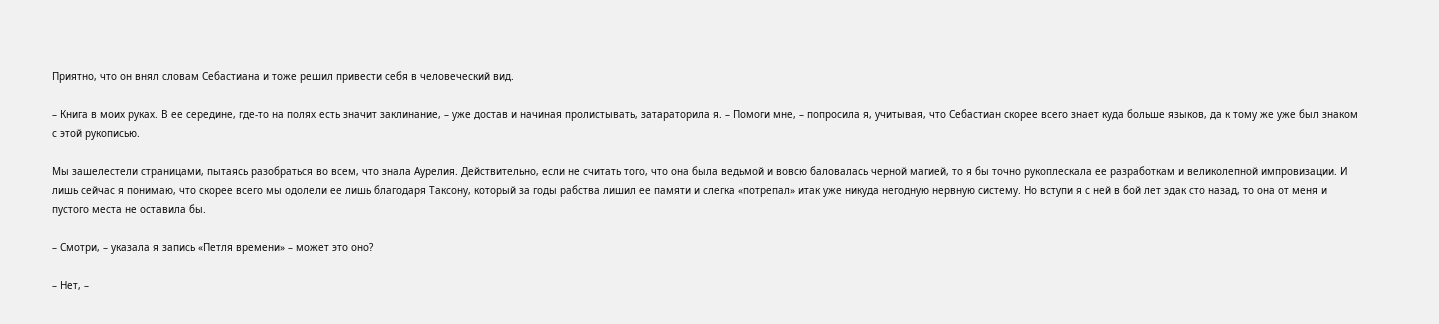Приятно, что он внял словам Себастиана и тоже решил привести себя в человеческий вид.

– Книга в моих руках. В ее середине, где-то на полях есть значит заклинание, – уже достав и начиная пролистывать, затараторила я. – Помоги мне, – попросила я, учитывая, что Себастиан скорее всего знает куда больше языков, да к тому же уже был знаком с этой рукописью.

Мы зашелестели страницами, пытаясь разобраться во всем, что знала Аурелия. Действительно, если не считать того, что она была ведьмой и вовсю баловалась черной магией, то я бы точно рукоплескала ее разработкам и великолепной импровизации. И лишь сейчас я понимаю, что скорее всего мы одолели ее лишь благодаря Таксону, который за годы рабства лишил ее памяти и слегка «потрепал» итак уже никуда негодную нервную систему. Но вступи я с ней в бой лет эдак сто назад, то она от меня и пустого места не оставила бы.

– Смотри, – указала я запись «Петля времени» – может это оно?

– Нет, –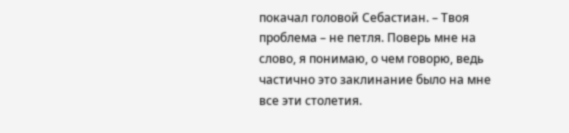покачал головой Себастиан. – Твоя проблема – не петля. Поверь мне на слово, я понимаю, о чем говорю, ведь частично это заклинание было на мне все эти столетия.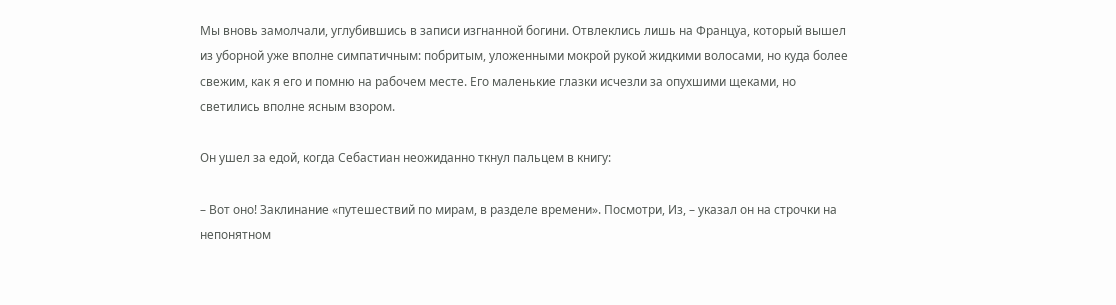Мы вновь замолчали, углубившись в записи изгнанной богини. Отвлеклись лишь на Француа, который вышел из уборной уже вполне симпатичным: побритым, уложенными мокрой рукой жидкими волосами, но куда более свежим, как я его и помню на рабочем месте. Его маленькие глазки исчезли за опухшими щеками, но светились вполне ясным взором.

Он ушел за едой, когда Себастиан неожиданно ткнул пальцем в книгу:

– Вот оно! Заклинание «путешествий по мирам, в разделе времени». Посмотри, Из, – указал он на строчки на непонятном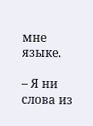мне языке.

– Я ни слова из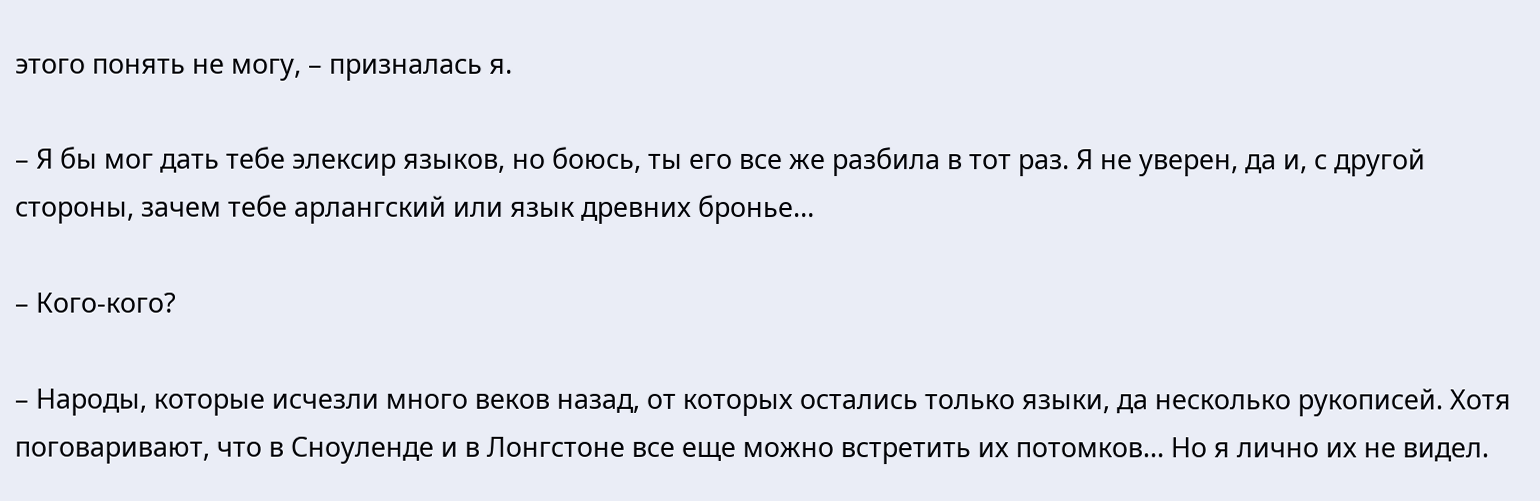этого понять не могу, – призналась я.

– Я бы мог дать тебе элексир языков, но боюсь, ты его все же разбила в тот раз. Я не уверен, да и, с другой стороны, зачем тебе арлангский или язык древних бронье…

– Кого-кого?

– Народы, которые исчезли много веков назад, от которых остались только языки, да несколько рукописей. Хотя поговаривают, что в Сноуленде и в Лонгстоне все еще можно встретить их потомков… Но я лично их не видел.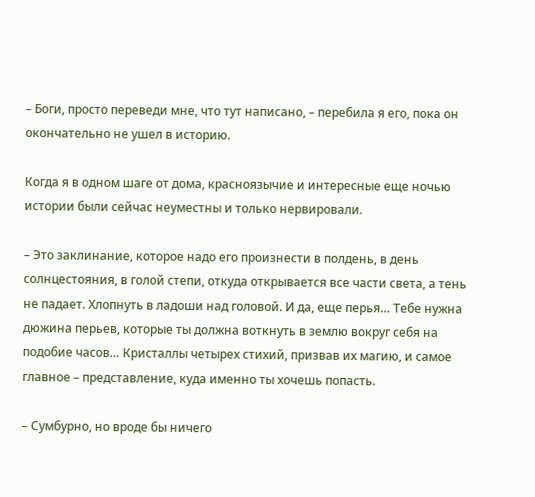– Боги, просто переведи мне, что тут написано, – перебила я его, пока он окончательно не ушел в историю.

Когда я в одном шаге от дома, красноязычие и интересные еще ночью истории были сейчас неуместны и только нервировали.

– Это заклинание, которое надо его произнести в полдень, в день солнцестояния, в голой степи, откуда открывается все части света, а тень не падает. Хлопнуть в ладоши над головой. И да, еще перья… Тебе нужна дюжина перьев, которые ты должна воткнуть в землю вокруг себя на подобие часов… Кристаллы четырех стихий, призвав их магию, и самое главное – представление, куда именно ты хочешь попасть.

– Сумбурно, но вроде бы ничего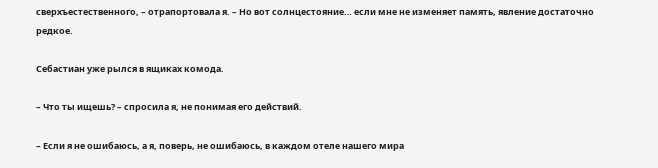сверхъестественного, – отрапортовала я. – Но вот солнцестояние… если мне не изменяет память, явление достаточно редкое.

Себастиан уже рылся в ящиках комода.

– Что ты ищешь? – спросила я, не понимая его действий.

– Если я не ошибаюсь, а я, поверь, не ошибаюсь, в каждом отеле нашего мира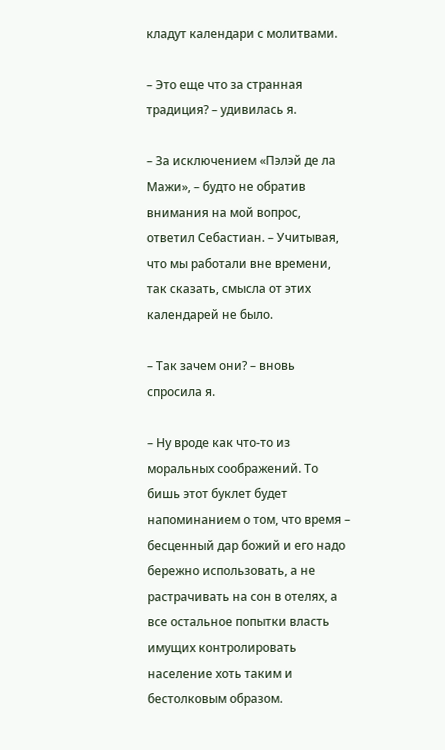кладут календари с молитвами.

– Это еще что за странная традиция? – удивилась я.

– За исключением «Пэлэй де ла Мажи», – будто не обратив внимания на мой вопрос, ответил Себастиан. – Учитывая, что мы работали вне времени, так сказать, смысла от этих календарей не было.

– Так зачем они? – вновь спросила я.

– Ну вроде как что-то из моральных соображений. То бишь этот буклет будет напоминанием о том, что время – бесценный дар божий и его надо бережно использовать, а не растрачивать на сон в отелях, а все остальное попытки власть имущих контролировать население хоть таким и бестолковым образом.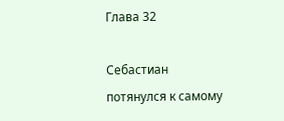Глава 32

Себастиан потянулся к самому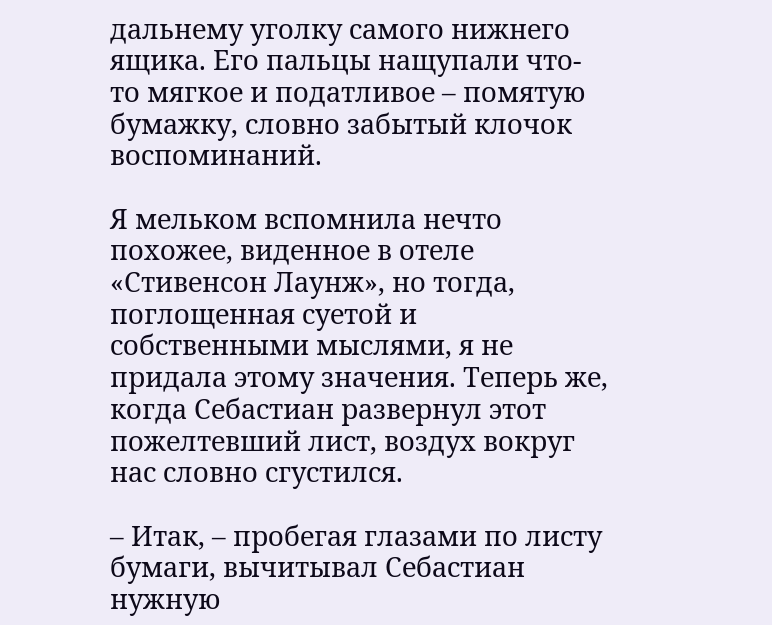дальнему уголку самого нижнего ящика. Его пальцы нащупали что-то мягкое и податливое – помятую бумажку, словно забытый клочок воспоминаний.

Я мельком вспомнила нечто похожее, виденное в отеле «Стивенсон Лаунж», но тогда, поглощенная суетой и собственными мыслями, я не придала этому значения. Теперь же, когда Себастиан развернул этот пожелтевший лист, воздух вокруг нас словно сгустился.

– Итак, – пробегая глазами по листу бумаги, вычитывал Себастиан нужную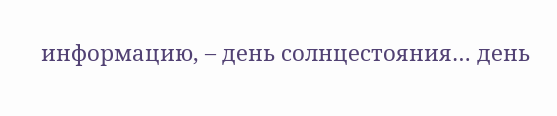информацию, – день солнцестояния… день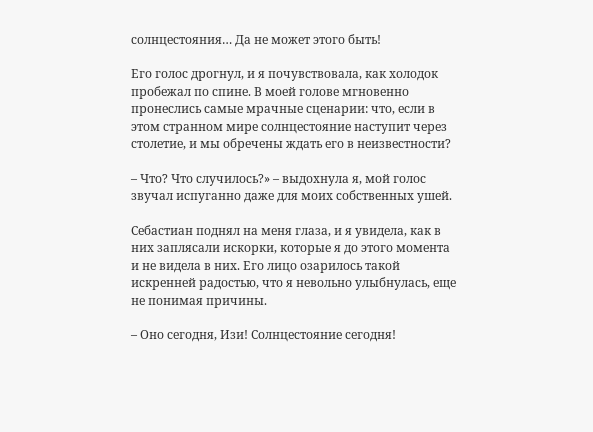солнцестояния… Да не может этого быть!

Его голос дрогнул, и я почувствовала, как холодок пробежал по спине. В моей голове мгновенно пронеслись самые мрачные сценарии: что, если в этом странном мире солнцестояние наступит через столетие, и мы обречены ждать его в неизвестности?

– Что? Что случилось?» – выдохнула я, мой голос звучал испуганно даже для моих собственных ушей.

Себастиан поднял на меня глаза, и я увидела, как в них заплясали искорки, которые я до этого момента и не видела в них. Его лицо озарилось такой искренней радостью, что я невольно улыбнулась, еще не понимая причины.

– Оно сегодня, Изи! Солнцестояние сегодня!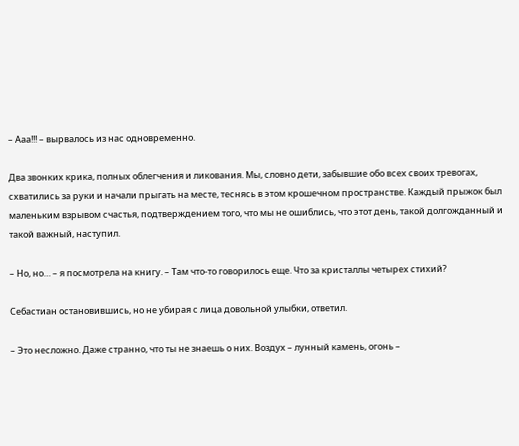– Ааа!!! – вырвалось из нас одновременно.

Два звонких крика, полных облегчения и ликования. Мы, словно дети, забывшие обо всех своих тревогах, схватились за руки и начали прыгать на месте, теснясь в этом крошечном пространстве. Каждый прыжок был маленьким взрывом счастья, подтверждением того, что мы не ошиблись, что этот день, такой долгожданный и такой важный, наступил.

– Но, но… – я посмотрела на книгу. – Там что-то говорилось еще. Что за кристаллы четырех стихий?

Себастиан остановившись, но не убирая с лица довольной улыбки, ответил.

– Это несложно. Даже странно, что ты не знаешь о них. Воздух – лунный камень, огонь –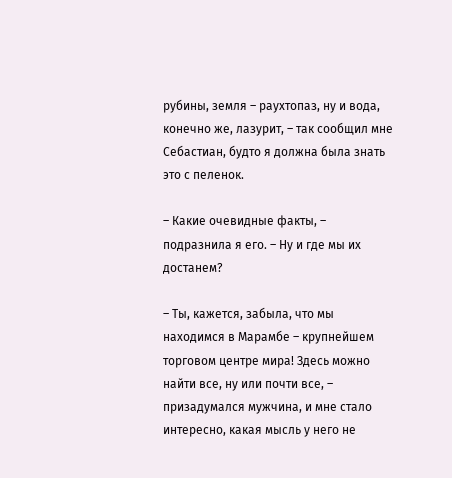рубины, земля – раухтопаз, ну и вода, конечно же, лазурит, – так сообщил мне Себастиан, будто я должна была знать это с пеленок.

– Какие очевидные факты, – подразнила я его. – Ну и где мы их достанем?

– Ты, кажется, забыла, что мы находимся в Марамбе – крупнейшем торговом центре мира! Здесь можно найти все, ну или почти все, – призадумался мужчина, и мне стало интересно, какая мысль у него не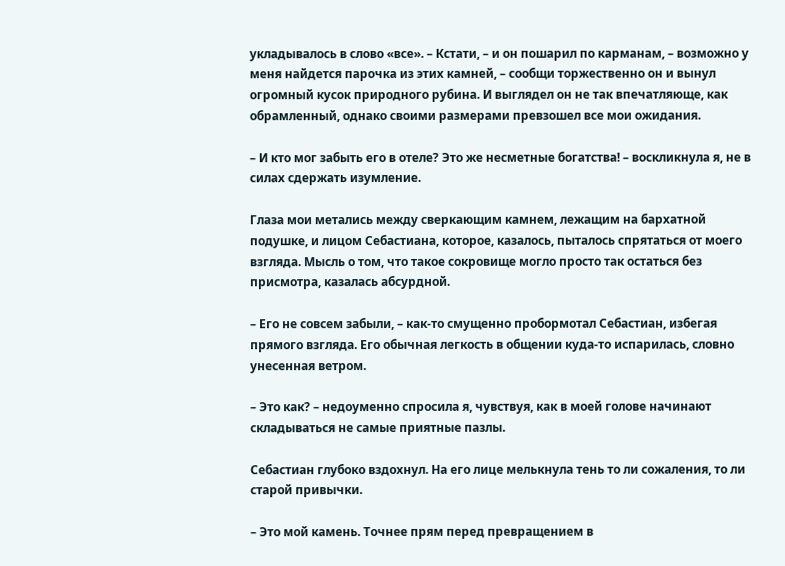укладывалось в слово «все». – Кстати, – и он пошарил по карманам, – возможно у меня найдется парочка из этих камней, – сообщи торжественно он и вынул огромный кусок природного рубина. И выглядел он не так впечатляюще, как обрамленный, однако своими размерами превзошел все мои ожидания.

– И кто мог забыть его в отеле? Это же несметные богатства! – воскликнула я, не в силах сдержать изумление.

Глаза мои метались между сверкающим камнем, лежащим на бархатной подушке, и лицом Себастиана, которое, казалось, пыталось спрятаться от моего взгляда. Мысль о том, что такое сокровище могло просто так остаться без присмотра, казалась абсурдной.

– Его не совсем забыли, – как-то смущенно пробормотал Себастиан, избегая прямого взгляда. Его обычная легкость в общении куда-то испарилась, словно унесенная ветром.

– Это как? – недоуменно спросила я, чувствуя, как в моей голове начинают складываться не самые приятные пазлы.

Себастиан глубоко вздохнул. На его лице мелькнула тень то ли сожаления, то ли старой привычки.

– Это мой камень. Точнее прям перед превращением в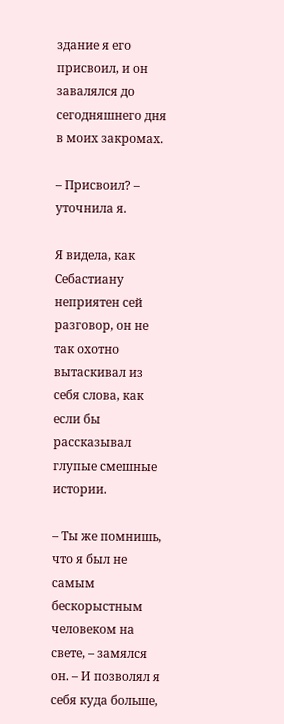здание я его присвоил, и он завалялся до сегодняшнего дня в моих закромах.

– Присвоил? – уточнила я.

Я видела, как Себастиану неприятен сей разговор, он не так охотно вытаскивал из себя слова, как если бы рассказывал глупые смешные истории.

– Ты же помнишь, что я был не самым бескорыстным человеком на свете, – замялся он. – И позволял я себя куда больше,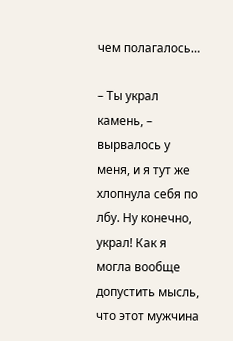чем полагалось…

– Ты украл камень, – вырвалось у меня, и я тут же хлопнула себя по лбу. Ну конечно, украл! Как я могла вообще допустить мысль, что этот мужчина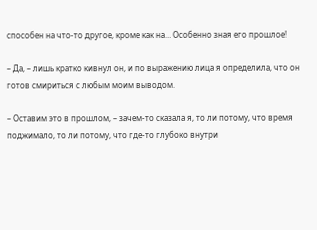способен на что-то другое, кроме как на… Особенно зная его прошлое!

– Да, – лишь кратко кивнул он, и по выражению лица я определила, что он готов смириться с любым моим выводом.

– Оставим это в прошлом, – зачем-то сказала я, то ли потому, что время поджимало, то ли потому, что где-то глубоко внутри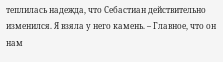теплилась надежда, что Себастиан действительно изменился. Я взяла у него камень. – Главное, что он нам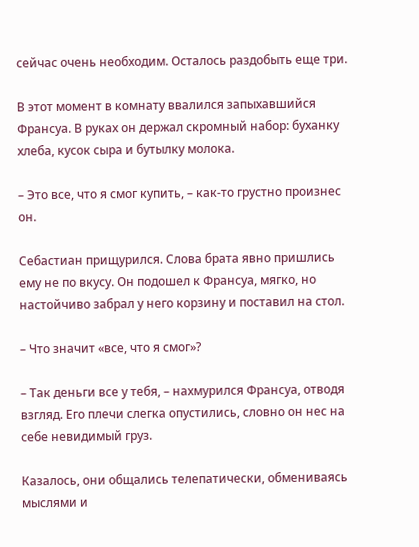сейчас очень необходим. Осталось раздобыть еще три.

В этот момент в комнату ввалился запыхавшийся Франсуа. В руках он держал скромный набор: буханку хлеба, кусок сыра и бутылку молока.

– Это все, что я смог купить, – как-то грустно произнес он.

Себастиан прищурился. Слова брата явно пришлись ему не по вкусу. Он подошел к Франсуа, мягко, но настойчиво забрал у него корзину и поставил на стол.

– Что значит «все, что я смог»?

– Так деньги все у тебя, – нахмурился Франсуа, отводя взгляд. Его плечи слегка опустились, словно он нес на себе невидимый груз.

Казалось, они общались телепатически, обмениваясь мыслями и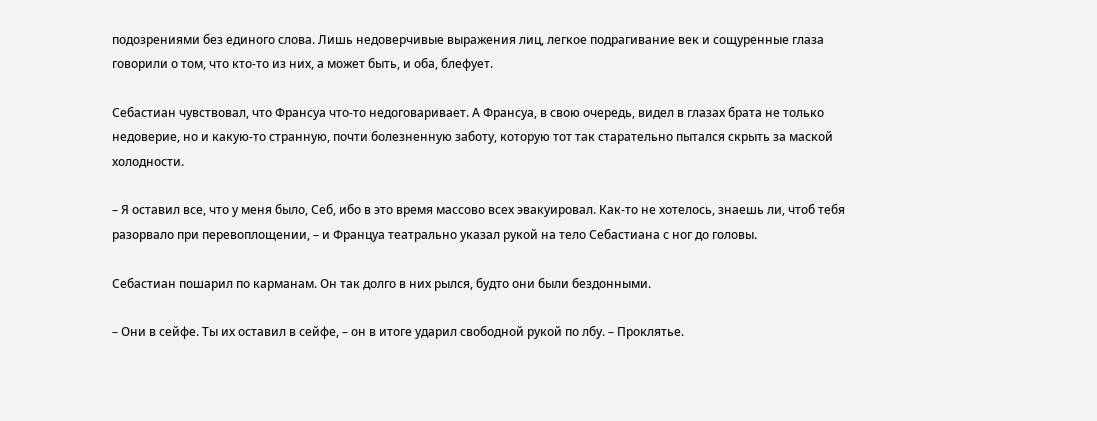подозрениями без единого слова. Лишь недоверчивые выражения лиц, легкое подрагивание век и сощуренные глаза говорили о том, что кто-то из них, а может быть, и оба, блефует.

Себастиан чувствовал, что Франсуа что-то недоговаривает. А Франсуа, в свою очередь, видел в глазах брата не только недоверие, но и какую-то странную, почти болезненную заботу, которую тот так старательно пытался скрыть за маской холодности.

– Я оставил все, что у меня было, Себ, ибо в это время массово всех эвакуировал. Как-то не хотелось, знаешь ли, чтоб тебя разорвало при перевоплощении, – и Француа театрально указал рукой на тело Себастиана с ног до головы.

Себастиан пошарил по карманам. Он так долго в них рылся, будто они были бездонными.

– Они в сейфе. Ты их оставил в сейфе, – он в итоге ударил свободной рукой по лбу. – Проклятье.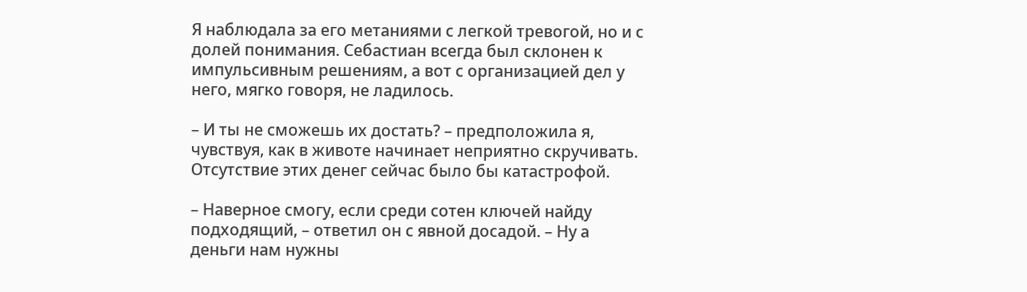Я наблюдала за его метаниями с легкой тревогой, но и с долей понимания. Себастиан всегда был склонен к импульсивным решениям, а вот с организацией дел у него, мягко говоря, не ладилось.

– И ты не сможешь их достать? – предположила я, чувствуя, как в животе начинает неприятно скручивать. Отсутствие этих денег сейчас было бы катастрофой.

– Наверное смогу, если среди сотен ключей найду подходящий, – ответил он с явной досадой. – Ну а деньги нам нужны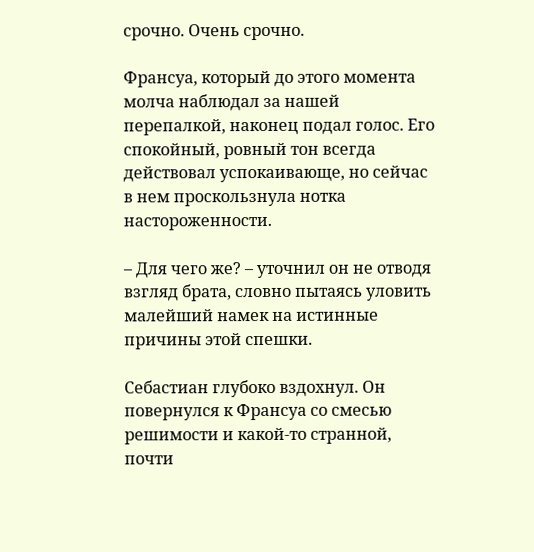срочно. Очень срочно.

Франсуа, который до этого момента молча наблюдал за нашей перепалкой, наконец подал голос. Его спокойный, ровный тон всегда действовал успокаивающе, но сейчас в нем проскользнула нотка настороженности.

– Для чего же? – уточнил он не отводя взгляд брата, словно пытаясь уловить малейший намек на истинные причины этой спешки.

Себастиан глубоко вздохнул. Он повернулся к Франсуа со смесью решимости и какой-то странной, почти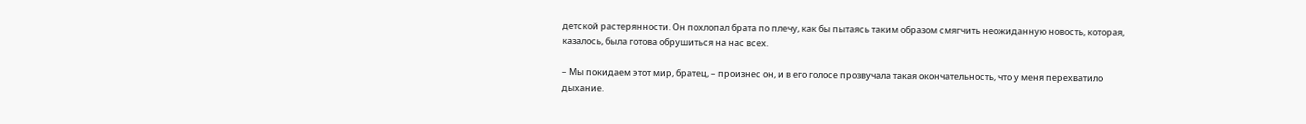детской растерянности. Он похлопал брата по плечу, как бы пытаясь таким образом смягчить неожиданную новость, которая, казалось, была готова обрушиться на нас всех.

– Мы покидаем этот мир, братец, – произнес он, и в его голосе прозвучала такая окончательность, что у меня перехватило дыхание.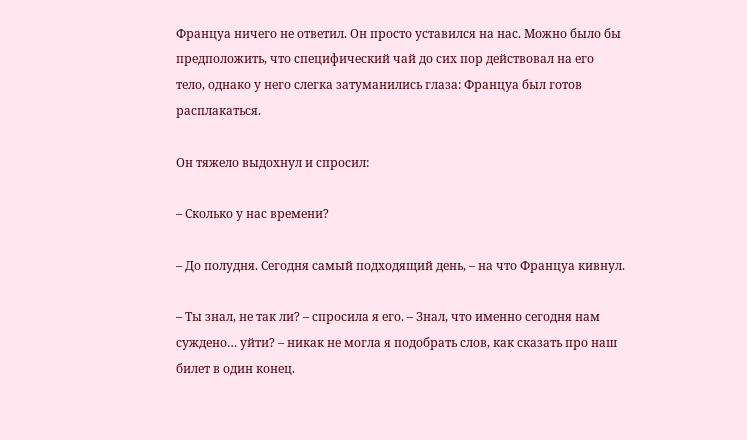Француа ничего не ответил. Он просто уставился на нас. Можно было бы предположить, что специфический чай до сих пор действовал на его тело, однако у него слегка затуманились глаза: Француа был готов расплакаться.

Он тяжело выдохнул и спросил:

– Сколько у нас времени?

– До полудня. Сегодня самый подходящий день, – на что Француа кивнул.

– Ты знал, не так ли? – спросила я его. – Знал, что именно сегодня нам суждено… уйти? – никак не могла я подобрать слов, как сказать про наш билет в один конец.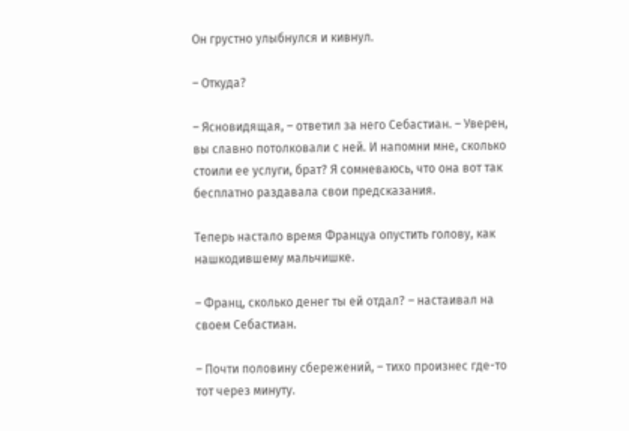Он грустно улыбнулся и кивнул.

– Откуда?

– Ясновидящая, – ответил за него Себастиан. – Уверен, вы славно потолковали с ней. И напомни мне, сколько стоили ее услуги, брат? Я сомневаюсь, что она вот так бесплатно раздавала свои предсказания.

Теперь настало время Француа опустить голову, как нашкодившему мальчишке.

– Франц, сколько денег ты ей отдал? – настаивал на своем Себастиан.

– Почти половину сбережений, – тихо произнес где-то тот через минуту.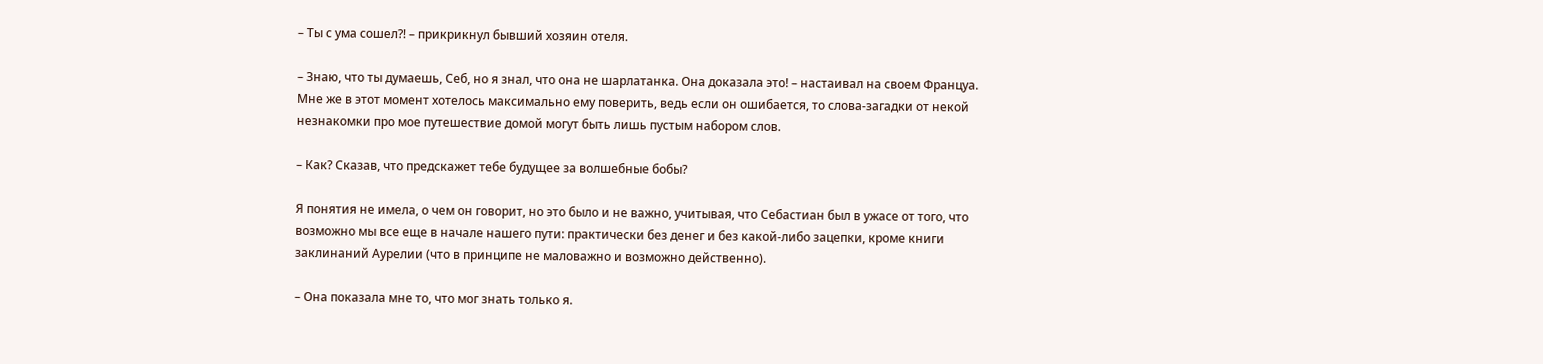– Ты с ума сошел?! – прикрикнул бывший хозяин отеля.

– Знаю, что ты думаешь, Себ, но я знал, что она не шарлатанка. Она доказала это! – настаивал на своем Француа. Мне же в этот момент хотелось максимально ему поверить, ведь если он ошибается, то слова-загадки от некой незнакомки про мое путешествие домой могут быть лишь пустым набором слов.

– Как? Сказав, что предскажет тебе будущее за волшебные бобы?

Я понятия не имела, о чем он говорит, но это было и не важно, учитывая, что Себастиан был в ужасе от того, что возможно мы все еще в начале нашего пути: практически без денег и без какой-либо зацепки, кроме книги заклинаний Аурелии (что в принципе не маловажно и возможно действенно).

– Она показала мне то, что мог знать только я.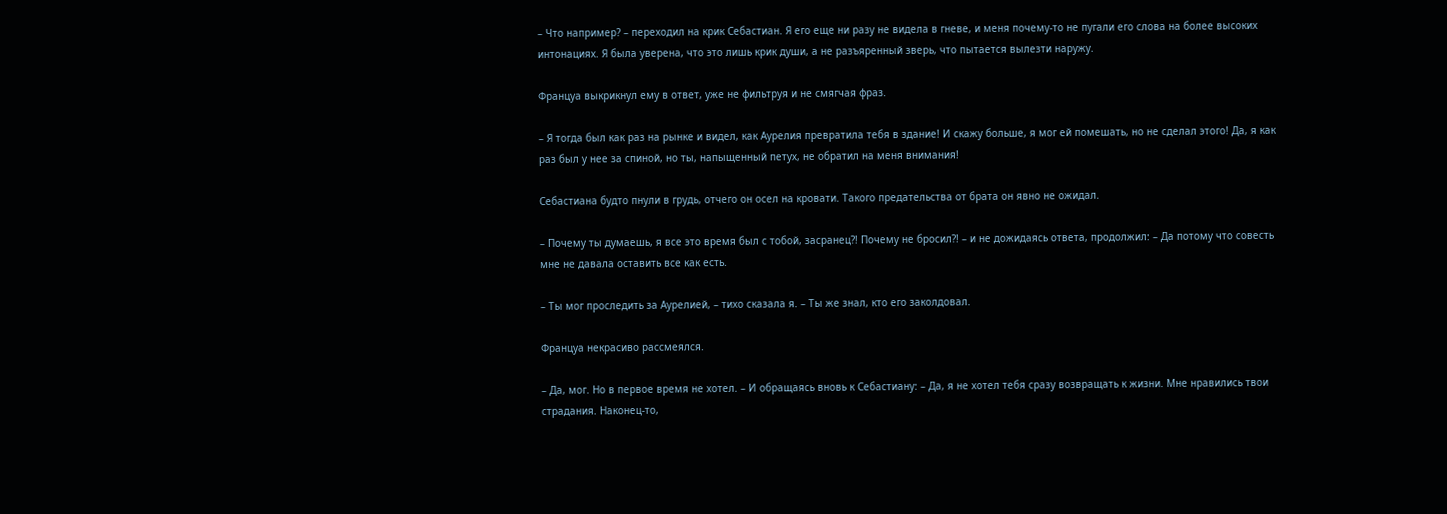– Что например? – переходил на крик Себастиан. Я его еще ни разу не видела в гневе, и меня почему-то не пугали его слова на более высоких интонациях. Я была уверена, что это лишь крик души, а не разъяренный зверь, что пытается вылезти наружу.

Француа выкрикнул ему в ответ, уже не фильтруя и не смягчая фраз.

– Я тогда был как раз на рынке и видел, как Аурелия превратила тебя в здание! И скажу больше, я мог ей помешать, но не сделал этого! Да, я как раз был у нее за спиной, но ты, напыщенный петух, не обратил на меня внимания!

Себастиана будто пнули в грудь, отчего он осел на кровати. Такого предательства от брата он явно не ожидал.

– Почему ты думаешь, я все это время был с тобой, засранец?! Почему не бросил?! – и не дожидаясь ответа, продолжил: – Да потому что совесть мне не давала оставить все как есть.

– Ты мог проследить за Аурелией, – тихо сказала я. – Ты же знал, кто его заколдовал.

Француа некрасиво рассмеялся.

– Да, мог. Но в первое время не хотел. – И обращаясь вновь к Себастиану: – Да, я не хотел тебя сразу возвращать к жизни. Мне нравились твои страдания. Наконец-то,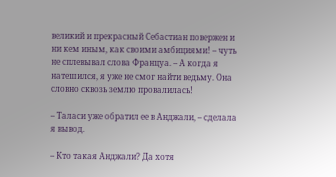великий и прекрасный Себастиан повержен и ни кем иным, как своими амбициями! – чуть не сплевывал слова Француа. – А когда я натешился, я уже не смог найти ведьму. Она словно сквозь землю провалилась!

– Таласи уже обратил ее в Анджали, – сделала я вывод.

– Кто такая Анджали? Да хотя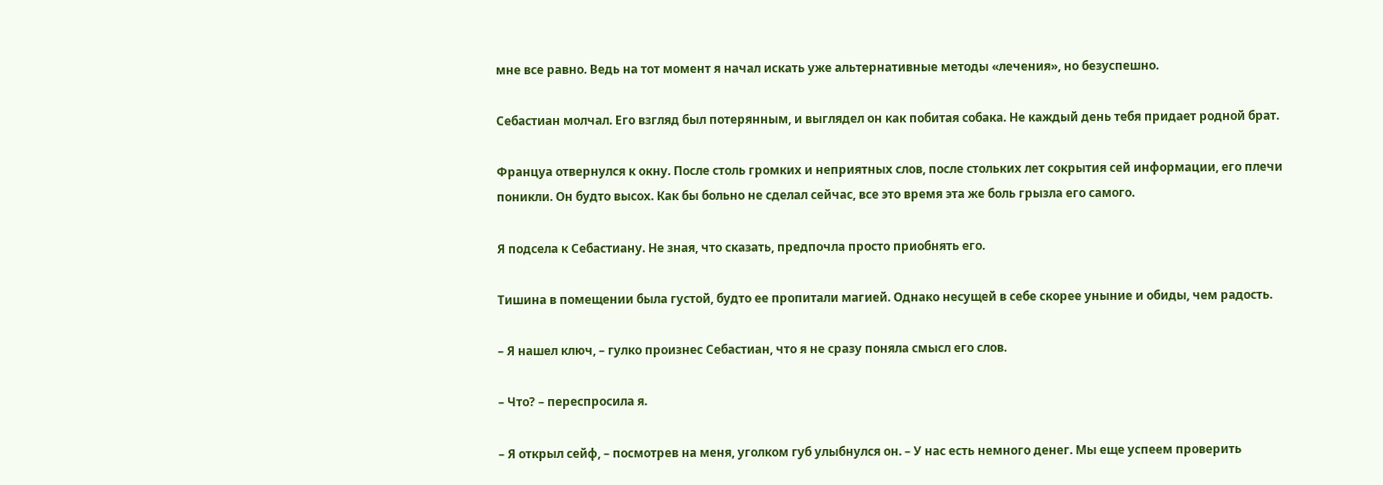мне все равно. Ведь на тот момент я начал искать уже альтернативные методы «лечения», но безуспешно.

Себастиан молчал. Его взгляд был потерянным, и выглядел он как побитая собака. Не каждый день тебя придает родной брат.

Француа отвернулся к окну. После столь громких и неприятных слов, после стольких лет сокрытия сей информации, его плечи поникли. Он будто высох. Как бы больно не сделал сейчас, все это время эта же боль грызла его самого.

Я подсела к Себастиану. Не зная, что сказать, предпочла просто приобнять его.

Тишина в помещении была густой, будто ее пропитали магией. Однако несущей в себе скорее уныние и обиды, чем радость.

– Я нашел ключ, – гулко произнес Себастиан, что я не сразу поняла смысл его слов.

– Что? – переспросила я.

– Я открыл сейф, – посмотрев на меня, уголком губ улыбнулся он. – У нас есть немного денег. Мы еще успеем проверить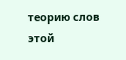теорию слов этой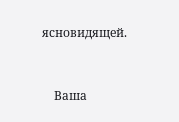ясновидящей.


    Ваша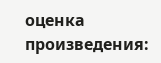оценка произведения: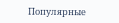Популярные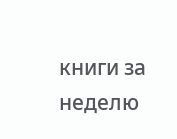книги за неделю